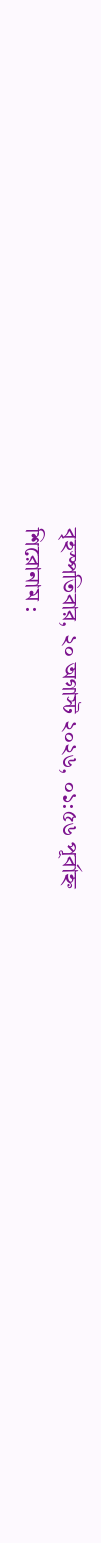বৃহস্পতিবার, ২০ অগাস্ট ২০২৬, ০১:৫৬ পূর্বাহ্ন
শিরোনাম :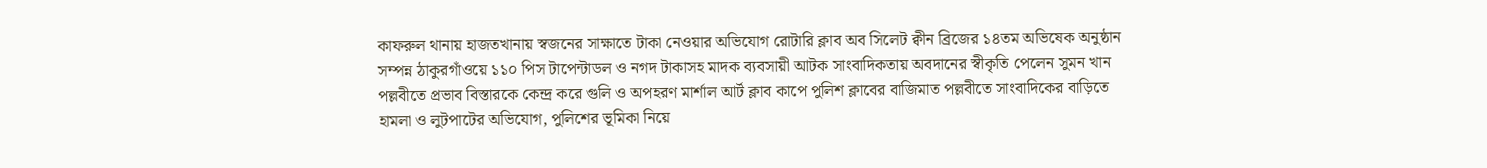কাফরুল থানায় হাজতখানায় স্বজনের সাক্ষাতে টাকা নেওয়ার অভিযোগ রোটারি ক্লাব অব সিলেট ক্বীন ব্রিজের ১৪তম অভিষেক অনুষ্ঠান সম্পন্ন ঠাকুরগাঁওয়ে ১১০ পিস টাপেন্টাডল ও নগদ টাকাসহ মাদক ব্যবসায়ী আটক সাংবাদিকতায় অবদানের স্বীকৃতি পেলেন সুমন খান পল্লবীতে প্রভাব বিস্তারকে কেন্দ্র করে গুলি ও অপহরণ মার্শাল আর্ট ক্লাব কাপে পুলিশ ক্লাবের বাজিমাত পল্লবীতে সাংবাদিকের বাড়িতে হামলা ও লুটপাটের অভিযোগ, পুলিশের ভূমিকা নিয়ে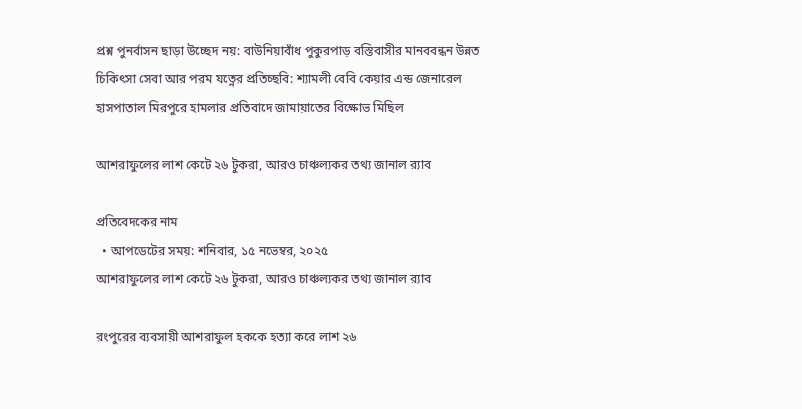প্রশ্ন পুনর্বাসন ছাড়া উচ্ছেদ নয়: বাউনিয়াবাঁধ পুকুরপাড় বস্তিবাসীর মানববন্ধন উন্নত চিকিৎসা সেবা আর পরম যত্নের প্রতিচ্ছবি: শ্যামলী বেবি কেয়ার এন্ড জেনারেল হাসপাতাল মিরপুরে হামলার প্রতিবাদে জামায়াতের বিক্ষোভ মিছিল

আশরাফুলের লাশ কেটে ২৬ টুকরা, আরও চাঞ্চল্যকর তথ্য জানাল র‌্যাব

প্রতিবেদকের নাম
  • আপডেটের সময়: শনিবার, ১৫ নভেম্বর, ২০২৫
আশরাফুলের লাশ কেটে ২৬ টুকরা, আরও চাঞ্চল্যকর তথ্য জানাল র‌্যাব

রংপুরের ব্যবসায়ী আশরাফুল হককে হত্যা করে লাশ ২৬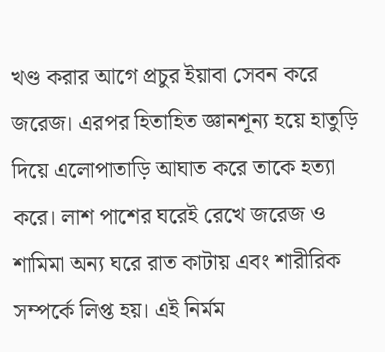খণ্ড করার আগে প্রচুর ইয়াবা সেবন করে জরেজ। এরপর হিতাহিত জ্ঞানশূন্য হয়ে হাতুড়ি দিয়ে এলোপাতাড়ি আঘাত করে তাকে হত্যা করে। লাশ পাশের ঘরেই রেখে জরেজ ও শামিমা অন্য ঘরে রাত কাটায় এবং শারীরিক সম্পর্কে লিপ্ত হয়। এই নির্মম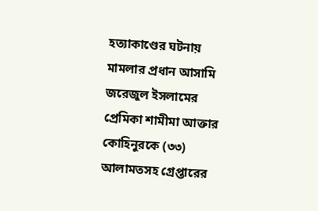হত্যাকাণ্ডের ঘটনায় মামলার প্রধান আসামি জরেজুল ইসলামের প্রেমিকা শামীমা আক্তার কোহিনুরকে (৩৩) আলামতসহ গ্রেপ্তারের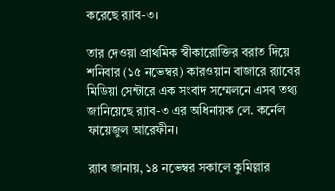করেছে র‌্যাব-৩।

তার দেওয়া প্রাথমিক স্বীকারোক্তির বরাত দিয়ে শনিবার (১৫ নভেম্বর) কারওয়ান বাজারে র‍্যাবের মিডিয়া সেন্টারে এক সংবাদ সম্মেলনে এসব তথ্য জানিয়েছে র‍্যাব-৩ এর অধিনায়ক লে. কর্নেল ফায়েজুল আরেফীন।

র‌্যাব জানায়, ১৪ নভেম্বর সকালে কুমিল্লার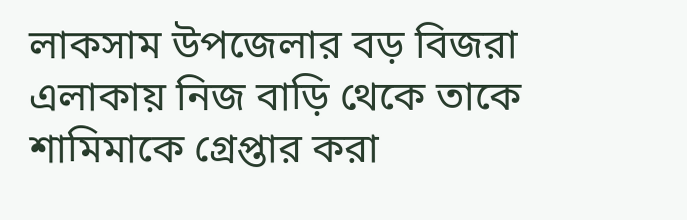লাকসাম উপজেলার বড় বিজরা এলাকায় নিজ বাড়ি থেকে তাকে শামিমাকে গ্রেপ্তার করা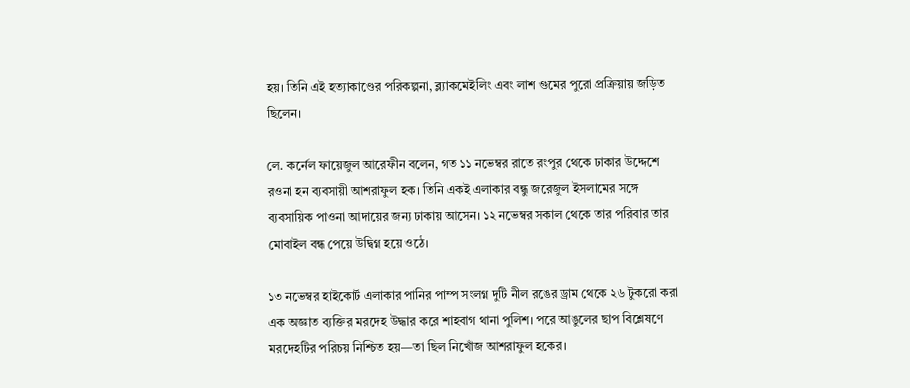হয়। তিনি এই হত্যাকাণ্ডের পরিকল্পনা, ব্ল্যাকমেইলিং এবং লাশ গুমের পুরো প্রক্রিয়ায় জড়িত ছিলেন।

লে. কর্নেল ফায়েজুল আরেফীন বলেন, গত ১১ নভেম্বর রাতে রংপুর থেকে ঢাকার উদ্দেশে রওনা হন ব্যবসায়ী আশরাফুল হক। তিনি একই এলাকার বন্ধু জরেজুল ইসলামের সঙ্গে ব্যবসায়িক পাওনা আদায়ের জন্য ঢাকায় আসেন। ১২ নভেম্বর সকাল থেকে তার পরিবার তার মোবাইল বন্ধ পেয়ে উদ্বিগ্ন হয়ে ওঠে।

১৩ নভেম্বর হাইকোর্ট এলাকার পানির পাম্প সংলগ্ন দুটি নীল রঙের ড্রাম থেকে ২৬ টুকরো করা এক অজ্ঞাত ব্যক্তির মরদেহ উদ্ধার করে শাহবাগ থানা পুলিশ। পরে আঙুলের ছাপ বিশ্লেষণে মরদেহটির পরিচয় নিশ্চিত হয়—তা ছিল নিখোঁজ আশরাফুল হকের।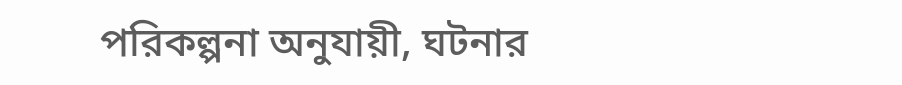পরিকল্পনা অনুযায়ী, ঘটনার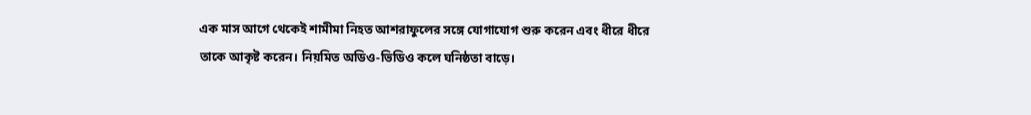এক মাস আগে থেকেই শামীমা নিহত আশরাফুলের সঙ্গে যোগাযোগ শুরু করেন এবং ধীরে ধীরে তাকে আকৃষ্ট করেন। নিয়মিত অডিও-ভিডিও কলে ঘনিষ্ঠতা বাড়ে।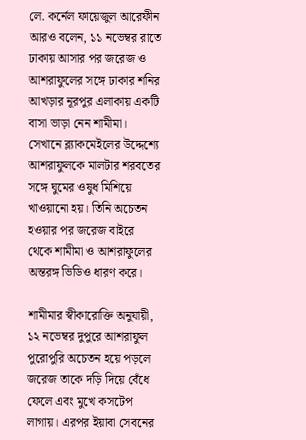লে. কর্নেল ফায়েজুল আরেফীন আরও বলেন, ১১ নভেম্বর রাতে ঢাকায় আসার পর জরেজ ও আশরাফুলের সঙ্গে ঢাকার শনির আখড়ার নূরপুর এলাকায় একটি বাসা ভাড়া নেন শামীমা। সেখানে ব্ল্যাকমেইলের উদ্দেশ্যে আশরাফুলকে মালটার শরবতের সঙ্গে ঘুমের ওষুধ মিশিয়ে খাওয়ানো হয়। তিনি অচেতন হওয়ার পর জরেজ বাইরে থেকে শামীমা ও আশরাফুলের অন্তরঙ্গ ভিডিও ধারণ করে।

শামীমার স্বীকারোক্তি অনুযায়ী, ১২ নভেম্বর দুপুরে আশরাফুল পুরোপুরি অচেতন হয়ে পড়লে জরেজ তাকে দড়ি দিয়ে বেঁধে ফেলে এবং মুখে কসটেপ লাগায়। এরপর ইয়াবা সেবনের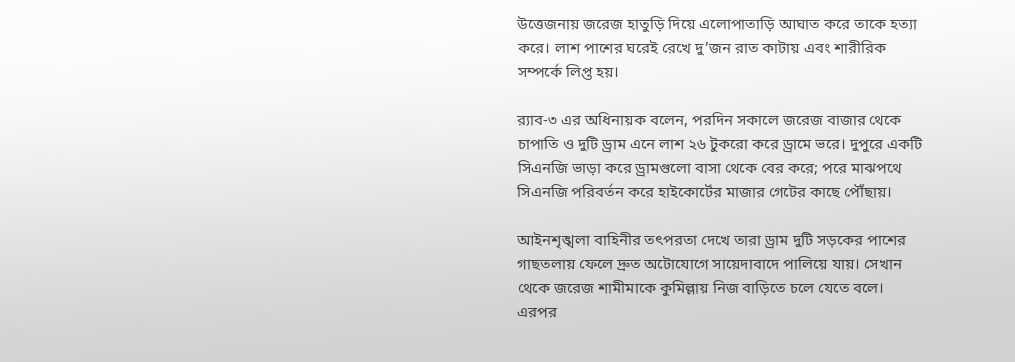উত্তেজনায় জরেজ হাতুড়ি দিয়ে এলোপাতাড়ি আঘাত করে তাকে হত্যা করে। লাশ পাশের ঘরেই রেখে দু’জন রাত কাটায় এবং শারীরিক সম্পর্কে লিপ্ত হয়।

র‍্যাব-৩ এর অধিনায়ক বলেন, পরদিন সকালে জরেজ বাজার থেকে চাপাতি ও দুটি ড্রাম এনে লাশ ২৬ টুকরো করে ড্রামে ভরে। দুপুরে একটি সিএনজি ভাড়া করে ড্রামগুলো বাসা থেকে বের করে; পরে মাঝপথে সিএনজি পরিবর্তন করে হাইকোর্টের মাজার গেটের কাছে পৌঁছায়।

আইনশৃঙ্খলা বাহিনীর তৎপরতা দেখে তারা ড্রাম দুটি সড়কের পাশের গাছতলায় ফেলে দ্রুত অটোযোগে সায়েদাবাদে পালিয়ে যায়। সেখান থেকে জরেজ শামীমাকে কুমিল্লায় নিজ বাড়িতে চলে যেতে বলে। এরপর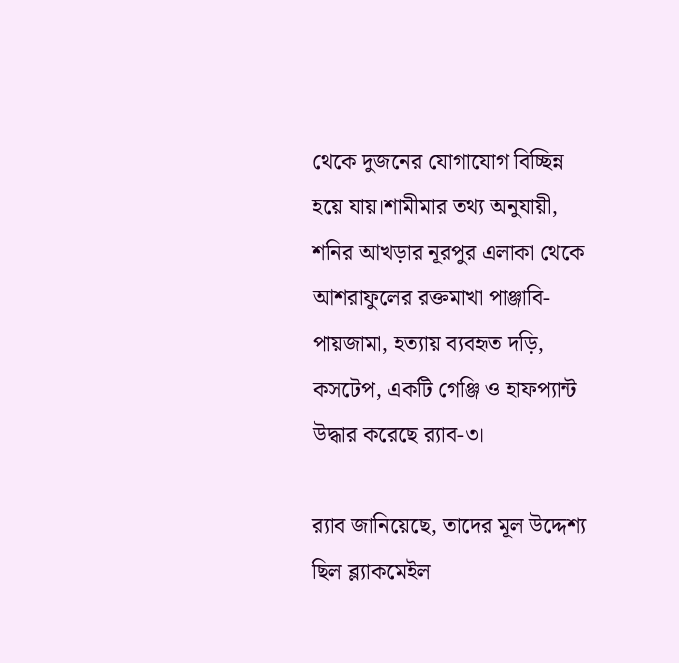থেকে দুজনের যোগাযোগ বিচ্ছিন্ন হয়ে যায়।শামীমার তথ্য অনুযায়ী, শনির আখড়ার নূরপুর এলাকা থেকে আশরাফুলের রক্তমাখা পাঞ্জাবি-পায়জামা, হত্যায় ব্যবহৃত দড়ি, কসটেপ, একটি গেঞ্জি ও হাফপ্যান্ট উদ্ধার করেছে র‌্যাব-৩।

র‌্যাব জানিয়েছে, তাদের মূল উদ্দেশ্য ছিল ব্ল্যাকমেইল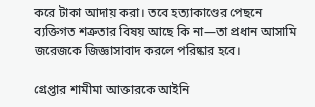করে টাকা আদায় করা। তবে হত্যাকাণ্ডের পেছনে ব্যক্তিগত শত্রুতার বিষয় আছে কি না—তা প্রধান আসামি জরেজকে জিজ্ঞাসাবাদ করলে পরিষ্কার হবে।

গ্রেপ্তার শামীমা আক্তারকে আইনি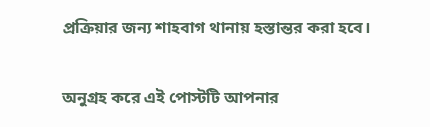প্রক্রিয়ার জন্য শাহবাগ থানায় হস্তান্তর করা হবে।

অনুগ্রহ করে এই পোস্টটি আপনার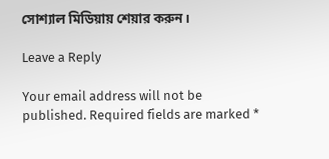সোশ্যাল মিডিয়ায় শেয়ার করুন।

Leave a Reply

Your email address will not be published. Required fields are marked *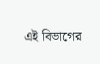এই বিভাগের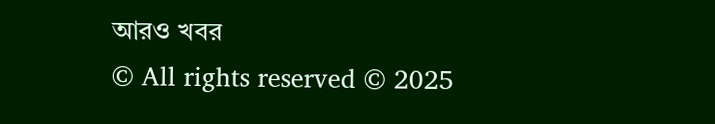আরও খবর
© All rights reserved © 2025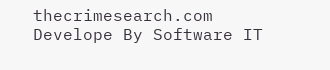thecrimesearch.com
Develope By Software IT